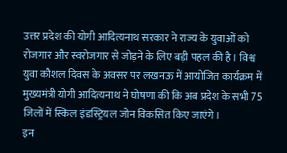उत्तर प्रदेश की योगी आदित्यनाथ सरकार ने राज्य के युवाओं को रोजगार और स्वरोजगार से जोड़ने के लिए बड़ी पहल की है। विश्व युवा कौशल दिवस के अवसर पर लखनऊ में आयोजित कार्यक्रम में मुख्यमंत्री योगी आदित्यनाथ ने घोषणा की कि अब प्रदेश के सभी 75 जिलों में स्किल इंडस्ट्रियल जोन विकसित किए जाएंगे।
इन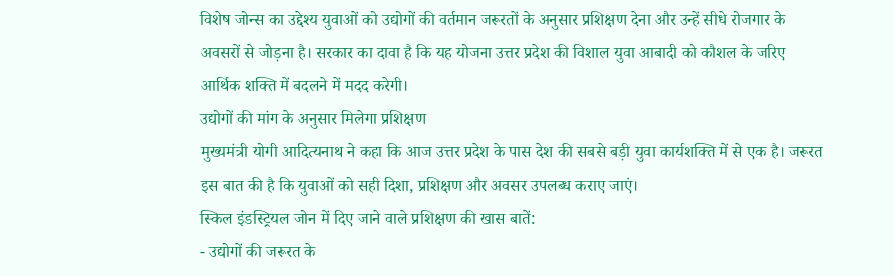विशेष जोन्स का उद्देश्य युवाओं को उद्योगों की वर्तमान जरूरतों के अनुसार प्रशिक्षण देना और उन्हें सीधे रोजगार के अवसरों से जोड़ना है। सरकार का दावा है कि यह योजना उत्तर प्रदेश की विशाल युवा आबादी को कौशल के जरिए आर्थिक शक्ति में बदलने में मदद करेगी।
उद्योगों की मांग के अनुसार मिलेगा प्रशिक्षण
मुख्यमंत्री योगी आदित्यनाथ ने कहा कि आज उत्तर प्रदेश के पास देश की सबसे बड़ी युवा कार्यशक्ति में से एक है। जरूरत इस बात की है कि युवाओं को सही दिशा, प्रशिक्षण और अवसर उपलब्ध कराए जाएं।
स्किल इंडस्ट्रियल जोन में दिए जाने वाले प्रशिक्षण की खास बातें:
- उद्योगों की जरूरत के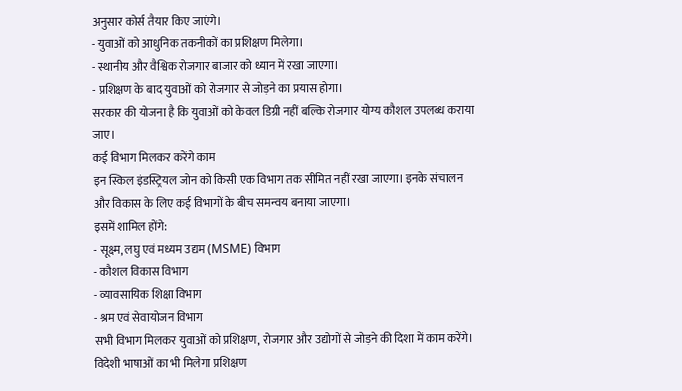अनुसार कोर्स तैयार किए जाएंगे।
- युवाओं को आधुनिक तकनीकों का प्रशिक्षण मिलेगा।
- स्थानीय और वैश्विक रोजगार बाजार को ध्यान में रखा जाएगा।
- प्रशिक्षण के बाद युवाओं को रोजगार से जोड़ने का प्रयास होगा।
सरकार की योजना है कि युवाओं को केवल डिग्री नहीं बल्कि रोजगार योग्य कौशल उपलब्ध कराया जाए।
कई विभाग मिलकर करेंगे काम
इन स्किल इंडस्ट्रियल जोन को किसी एक विभाग तक सीमित नहीं रखा जाएगा। इनके संचालन और विकास के लिए कई विभागों के बीच समन्वय बनाया जाएगा।
इसमें शामिल होंगे:
- सूक्ष्म, लघु एवं मध्यम उद्यम (MSME) विभाग
- कौशल विकास विभाग
- व्यावसायिक शिक्षा विभाग
- श्रम एवं सेवायोजन विभाग
सभी विभाग मिलकर युवाओं को प्रशिक्षण, रोजगार और उद्योगों से जोड़ने की दिशा में काम करेंगे।
विदेशी भाषाओं का भी मिलेगा प्रशिक्षण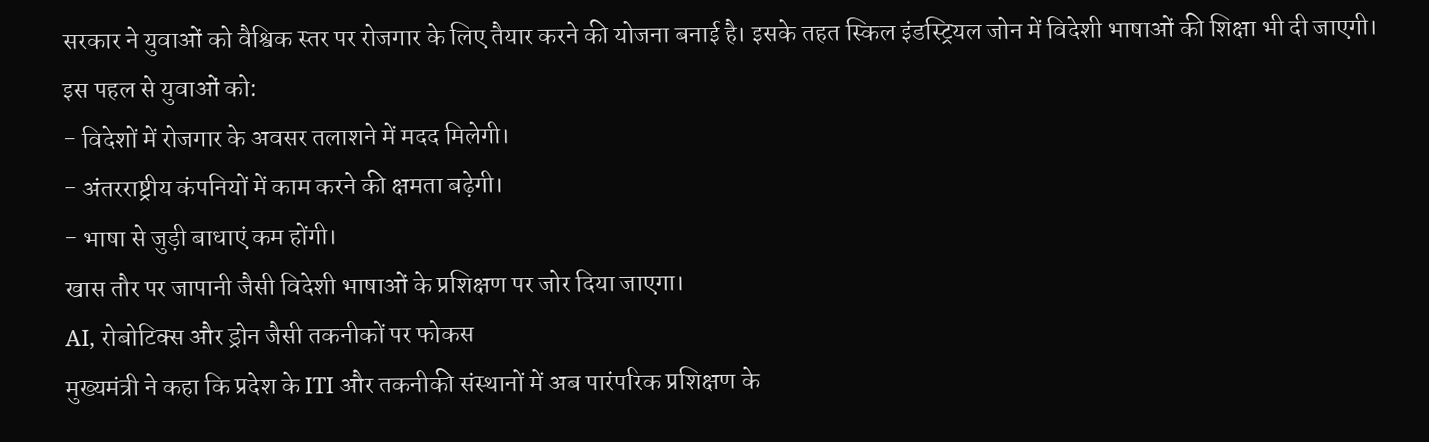सरकार ने युवाओं को वैश्विक स्तर पर रोजगार के लिए तैयार करने की योजना बनाई है। इसके तहत स्किल इंडस्ट्रियल जोन में विदेशी भाषाओं की शिक्षा भी दी जाएगी।
इस पहल से युवाओं को:
- विदेशों में रोजगार के अवसर तलाशने में मदद मिलेगी।
- अंतरराष्ट्रीय कंपनियों में काम करने की क्षमता बढ़ेगी।
- भाषा से जुड़ी बाधाएं कम होंगी।
खास तौर पर जापानी जैसी विदेशी भाषाओं के प्रशिक्षण पर जोर दिया जाएगा।
AI, रोबोटिक्स और ड्रोन जैसी तकनीकों पर फोकस
मुख्यमंत्री ने कहा कि प्रदेश के ITI और तकनीकी संस्थानों में अब पारंपरिक प्रशिक्षण के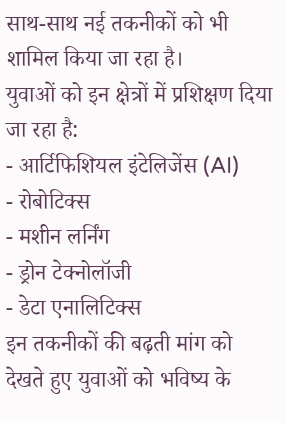साथ-साथ नई तकनीकों को भी शामिल किया जा रहा है।
युवाओं को इन क्षेत्रों में प्रशिक्षण दिया जा रहा है:
- आर्टिफिशियल इंटेलिजेंस (AI)
- रोबोटिक्स
- मशीन लर्निंग
- ड्रोन टेक्नोलॉजी
- डेटा एनालिटिक्स
इन तकनीकों की बढ़ती मांग को देखते हुए युवाओं को भविष्य के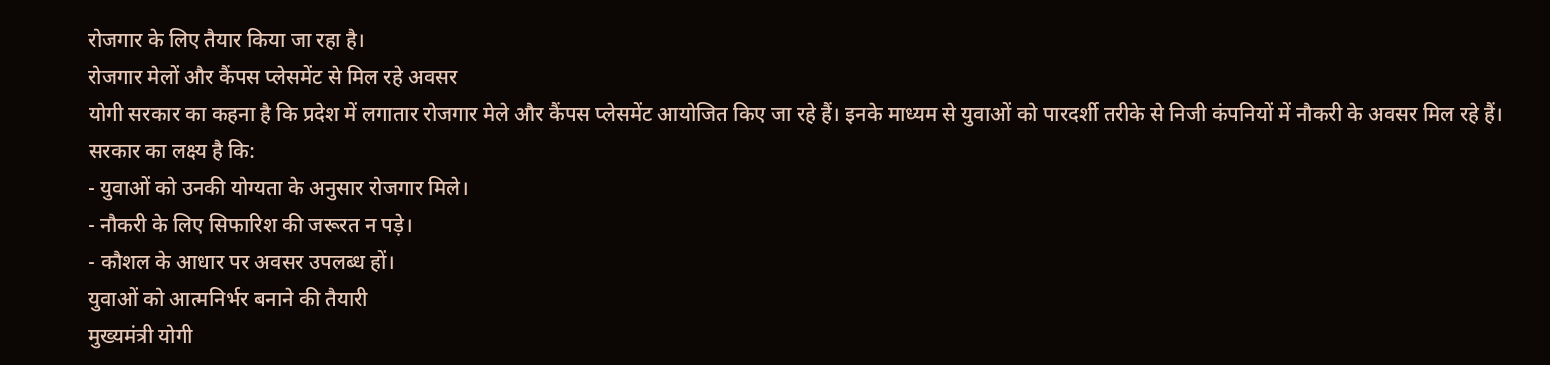रोजगार के लिए तैयार किया जा रहा है।
रोजगार मेलों और कैंपस प्लेसमेंट से मिल रहे अवसर
योगी सरकार का कहना है कि प्रदेश में लगातार रोजगार मेले और कैंपस प्लेसमेंट आयोजित किए जा रहे हैं। इनके माध्यम से युवाओं को पारदर्शी तरीके से निजी कंपनियों में नौकरी के अवसर मिल रहे हैं।
सरकार का लक्ष्य है कि:
- युवाओं को उनकी योग्यता के अनुसार रोजगार मिले।
- नौकरी के लिए सिफारिश की जरूरत न पड़े।
- कौशल के आधार पर अवसर उपलब्ध हों।
युवाओं को आत्मनिर्भर बनाने की तैयारी
मुख्यमंत्री योगी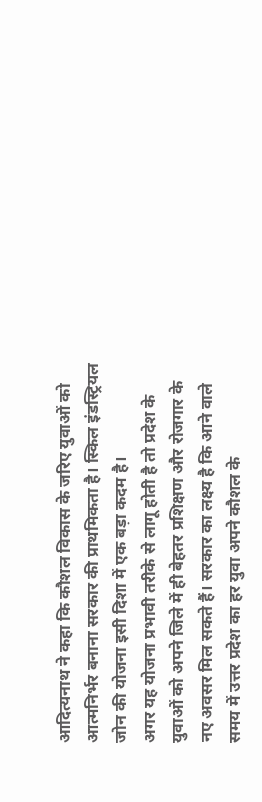आदित्यनाथ ने कहा कि कौशल विकास के जरिए युवाओं को आत्मनिर्भर बनाना सरकार की प्राथमिकता है। स्किल इंडस्ट्रियल जोन की योजना इसी दिशा में एक बड़ा कदम है।
अगर यह योजना प्रभावी तरीके से लागू होती है तो प्रदेश के युवाओं को अपने जिले में ही बेहतर प्रशिक्षण और रोजगार के नए अवसर मिल सकते हैं। सरकार का लक्ष्य है कि आने वाले समय में उत्तर प्रदेश का हर युवा अपने कौशल के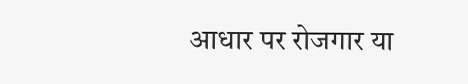आधार पर रोजगार या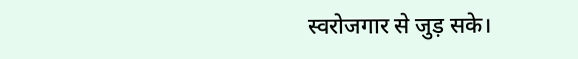स्वरोजगार से जुड़ सके।